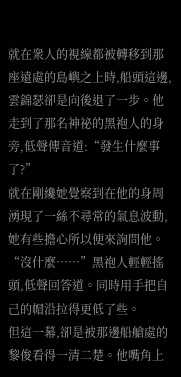就在衆人的視線都被轉移到那座遠處的島嶼之上時,船頭這邊,雲錦瑟卻是向後退了一步。他走到了那名神祕的黑袍人的身旁,低聲傳音道:“發生什麼事了?”
就在剛纔她覺察到在他的身周湧現了一絲不尋常的氣息波動,她有些擔心所以便來詢問他。
“沒什麼……”黑袍人輕輕搖頭,低聲回答道。同時用手把自己的帽沿拉得更低了些。
但這一幕,卻是被那邊船艙處的黎俊看得一清二楚。他嘴角上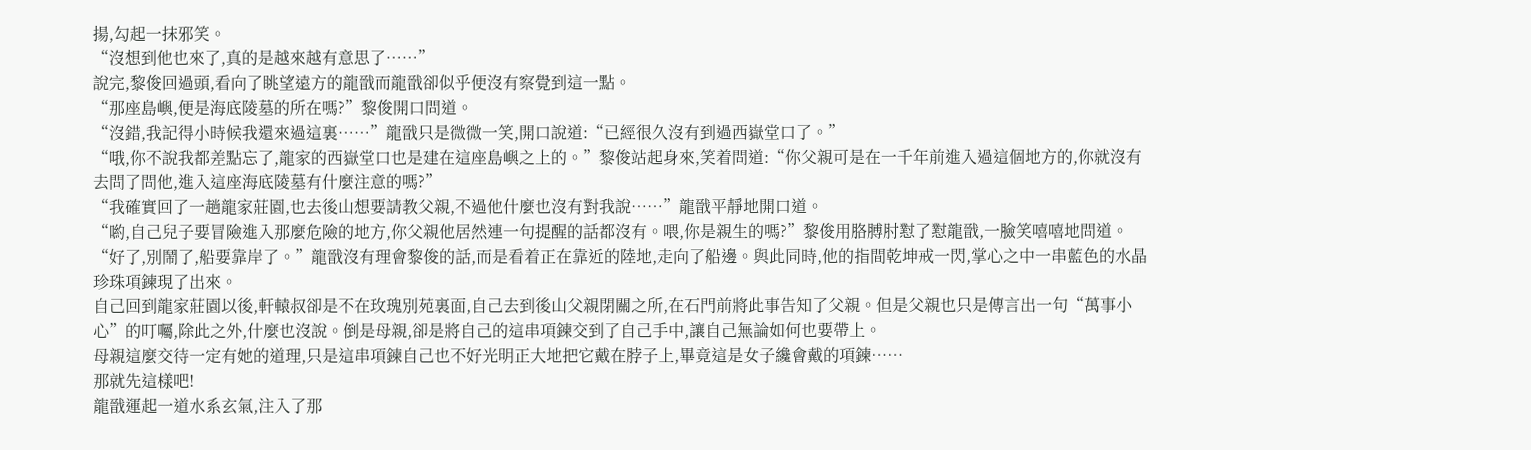揚,勾起一抹邪笑。
“沒想到他也來了,真的是越來越有意思了……”
說完,黎俊回過頭,看向了眺望遠方的龍戩而龍戩卻似乎便沒有察覺到這一點。
“那座島嶼,便是海底陵墓的所在嗎?”黎俊開口問道。
“沒錯,我記得小時候我還來過這裏……”龍戩只是微微一笑,開口說道:“已經很久沒有到過西嶽堂口了。”
“哦,你不說我都差點忘了,龍家的西嶽堂口也是建在這座島嶼之上的。”黎俊站起身來,笑着問道:“你父親可是在一千年前進入過這個地方的,你就沒有去問了問他,進入這座海底陵墓有什麼注意的嗎?”
“我確實回了一趟龍家莊園,也去後山想要請教父親,不過他什麼也沒有對我說……”龍戩平靜地開口道。
“喲,自己兒子要冒險進入那麼危險的地方,你父親他居然連一句提醒的話都沒有。喂,你是親生的嗎?”黎俊用胳膊肘懟了懟龍戩,一臉笑嘻嘻地問道。
“好了,別鬧了,船要靠岸了。”龍戩沒有理會黎俊的話,而是看着正在靠近的陸地,走向了船邊。與此同時,他的指間乾坤戒一閃,掌心之中一串藍色的水晶珍珠項鍊現了出來。
自己回到龍家莊園以後,軒轅叔卻是不在玫瑰別苑裏面,自己去到後山父親閉關之所,在石門前將此事告知了父親。但是父親也只是傳言出一句“萬事小心”的叮囑,除此之外,什麼也沒說。倒是母親,卻是將自己的這串項鍊交到了自己手中,讓自己無論如何也要帶上。
母親這麼交待一定有她的道理,只是這串項鍊自己也不好光明正大地把它戴在脖子上,畢竟這是女子纔會戴的項鍊……
那就先這樣吧!
龍戩運起一道水系玄氣,注入了那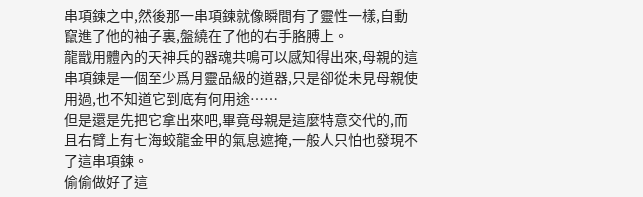串項鍊之中,然後那一串項鍊就像瞬間有了靈性一樣,自動竄進了他的袖子裏,盤繞在了他的右手胳膊上。
龍戩用體內的天神兵的器魂共鳴可以感知得出來,母親的這串項鍊是一個至少爲月靈品級的道器,只是卻從未見母親使用過,也不知道它到底有何用途……
但是還是先把它拿出來吧,畢竟母親是這麼特意交代的,而且右臂上有七海蛟龍金甲的氣息遮掩,一般人只怕也發現不了這串項鍊。
偷偷做好了這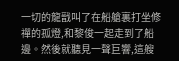一切的龍戩叫了在船艙裏打坐修禪的孤燈,和黎俊一起走到了船邊。然後就聽見一聲巨響,這艘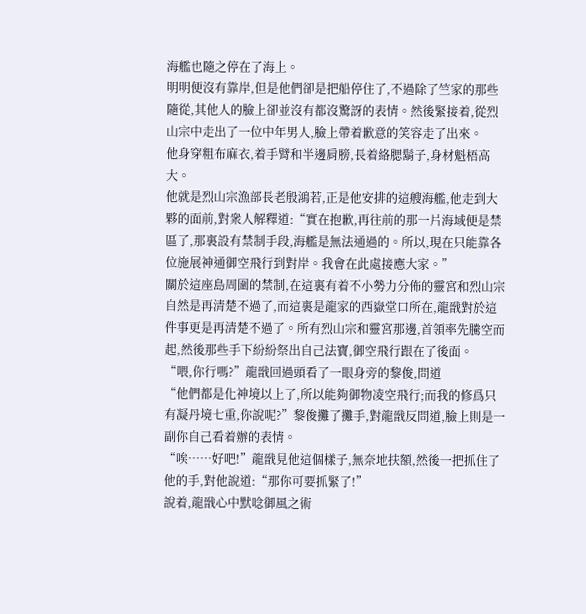海艦也隨之停在了海上。
明明便沒有靠岸,但是他們卻是把船停住了,不過除了竺家的那些隨從,其他人的臉上卻並沒有都沒驚訝的表情。然後緊接着,從烈山宗中走出了一位中年男人,臉上帶着歉意的笑容走了出來。
他身穿粗布麻衣,着手臂和半邊肩膀,長着絡腮鬍子,身材魁梧高大。
他就是烈山宗漁部長老殷鴻若,正是他安排的這艘海艦,他走到大夥的面前,對衆人解釋道:“實在抱歉,再往前的那一片海域便是禁區了,那裏設有禁制手段,海艦是無法通過的。所以,現在只能靠各位施展神通御空飛行到對岸。我會在此處接應大家。”
關於這座島周圍的禁制,在這裏有着不小勢力分佈的靈宮和烈山宗自然是再清楚不過了,而這裏是龍家的西嶽堂口所在,龍戩對於這件事更是再清楚不過了。所有烈山宗和靈宮那邊,首領率先騰空而起,然後那些手下紛紛祭出自己法寶,御空飛行跟在了後面。
“喂,你行嗎?”龍戩回過頭看了一眼身旁的黎俊,問道
“他們都是化神境以上了,所以能夠御物凌空飛行;而我的修爲只有凝丹境七重,你說呢?”黎俊攤了攤手,對龍戩反問道,臉上則是一副你自己看着辦的表情。
“唉……好吧!”龍戩見他這個樣子,無奈地扶額,然後一把抓住了他的手,對他說道:“那你可要抓緊了!”
說着,龍戩心中默唸御風之術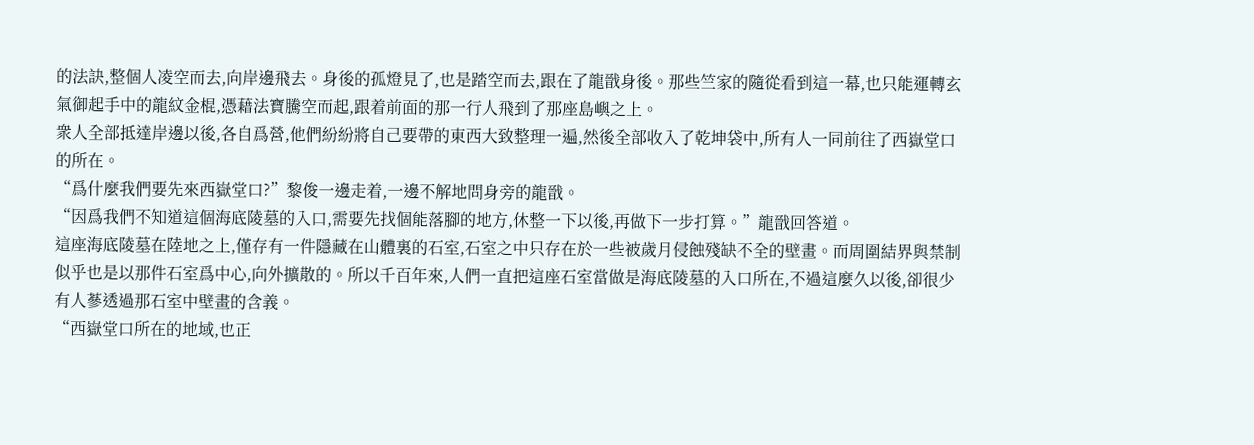的法訣,整個人凌空而去,向岸邊飛去。身後的孤燈見了,也是踏空而去,跟在了龍戩身後。那些竺家的隨從看到這一幕,也只能運轉玄氣御起手中的龍紋金棍,憑藉法寶騰空而起,跟着前面的那一行人飛到了那座島嶼之上。
衆人全部抵達岸邊以後,各自爲營,他們紛紛將自己要帶的東西大致整理一遍,然後全部收入了乾坤袋中,所有人一同前往了西嶽堂口的所在。
“爲什麼我們要先來西嶽堂口?”黎俊一邊走着,一邊不解地問身旁的龍戩。
“因爲我們不知道這個海底陵墓的入口,需要先找個能落腳的地方,休整一下以後,再做下一步打算。”龍戩回答道。
這座海底陵墓在陸地之上,僅存有一件隱藏在山體裏的石室,石室之中只存在於一些被歲月侵蝕殘缺不全的壁畫。而周圍結界與禁制似乎也是以那件石室爲中心,向外擴散的。所以千百年來,人們一直把這座石室當做是海底陵墓的入口所在,不過這麼久以後,卻很少有人蔘透過那石室中壁畫的含義。
“西嶽堂口所在的地域,也正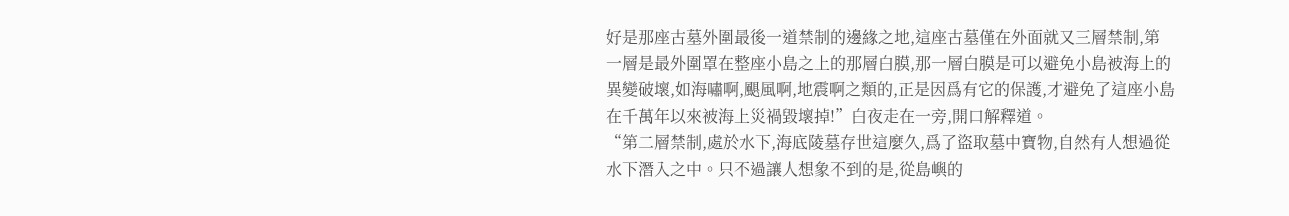好是那座古墓外圍最後一道禁制的邊緣之地,這座古墓僅在外面就又三層禁制,第一層是最外圍罩在整座小島之上的那層白膜,那一層白膜是可以避免小島被海上的異變破壞,如海嘯啊,颶風啊,地震啊之類的,正是因爲有它的保護,才避免了這座小島在千萬年以來被海上災禍毀壞掉!”白夜走在一旁,開口解釋道。
“第二層禁制,處於水下,海底陵墓存世這麼久,爲了盜取墓中寶物,自然有人想過從水下潛入之中。只不過讓人想象不到的是,從島嶼的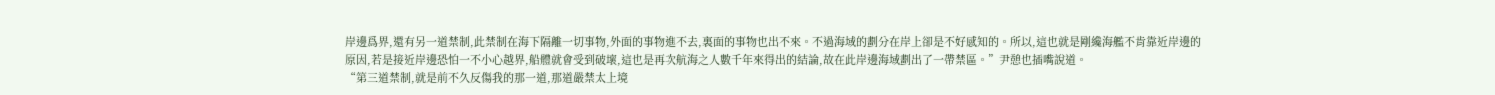岸邊爲界,還有另一道禁制,此禁制在海下隔離一切事物,外面的事物進不去,裏面的事物也出不來。不過海域的劃分在岸上卻是不好感知的。所以,這也就是剛纔海艦不肯靠近岸邊的原因,若是接近岸邊恐怕一不小心越界,船體就會受到破壞,這也是再次航海之人數千年來得出的結論,故在此岸邊海域劃出了一帶禁區。”尹憩也插嘴說道。
“第三道禁制,就是前不久反傷我的那一道,那道嚴禁太上境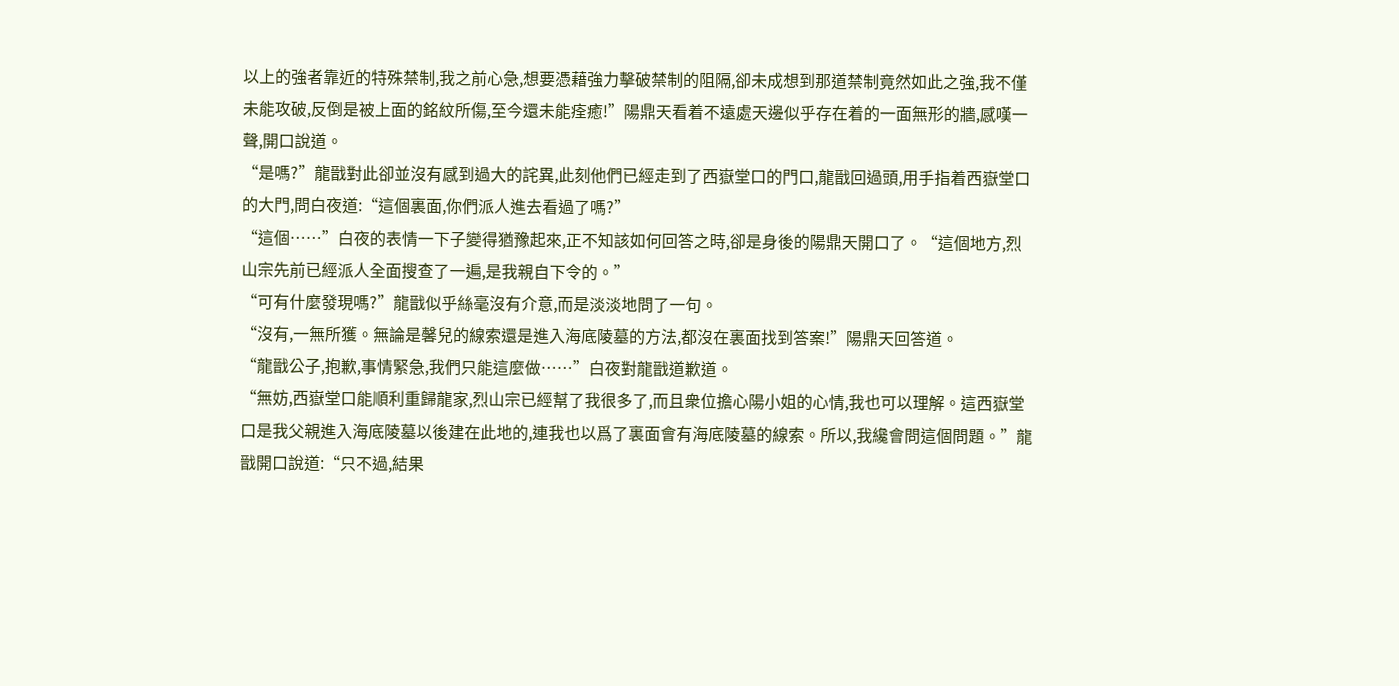以上的強者靠近的特殊禁制,我之前心急,想要憑藉強力擊破禁制的阻隔,卻未成想到那道禁制竟然如此之強,我不僅未能攻破,反倒是被上面的銘紋所傷,至今還未能痊癒!”陽鼎天看着不遠處天邊似乎存在着的一面無形的牆,感嘆一聲,開口說道。
“是嗎?”龍戩對此卻並沒有感到過大的詫異,此刻他們已經走到了西嶽堂口的門口,龍戩回過頭,用手指着西嶽堂口的大門,問白夜道:“這個裏面,你們派人進去看過了嗎?”
“這個……”白夜的表情一下子變得猶豫起來,正不知該如何回答之時,卻是身後的陽鼎天開口了。“這個地方,烈山宗先前已經派人全面搜查了一遍,是我親自下令的。”
“可有什麼發現嗎?”龍戩似乎絲毫沒有介意,而是淡淡地問了一句。
“沒有,一無所獲。無論是馨兒的線索還是進入海底陵墓的方法,都沒在裏面找到答案!”陽鼎天回答道。
“龍戩公子,抱歉,事情緊急,我們只能這麼做……”白夜對龍戩道歉道。
“無妨,西嶽堂口能順利重歸龍家,烈山宗已經幫了我很多了,而且衆位擔心陽小姐的心情,我也可以理解。這西嶽堂口是我父親進入海底陵墓以後建在此地的,連我也以爲了裏面會有海底陵墓的線索。所以,我纔會問這個問題。”龍戩開口說道:“只不過,結果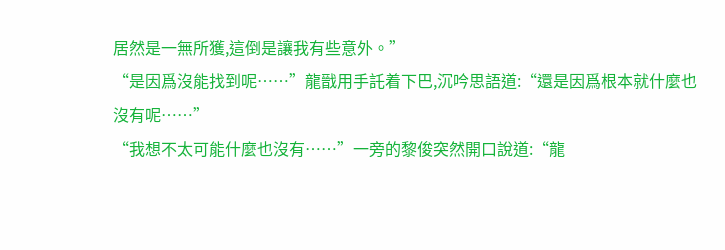居然是一無所獲,這倒是讓我有些意外。”
“是因爲沒能找到呢……”龍戩用手託着下巴,沉吟思語道:“還是因爲根本就什麼也沒有呢……”
“我想不太可能什麼也沒有……”一旁的黎俊突然開口說道:“龍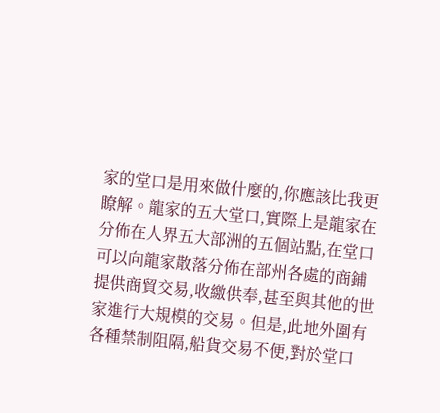家的堂口是用來做什麼的,你應該比我更瞭解。龍家的五大堂口,實際上是龍家在分佈在人界五大部洲的五個站點,在堂口可以向龍家散落分佈在部州各處的商鋪提供商貿交易,收繳供奉,甚至與其他的世家進行大規模的交易。但是,此地外圍有各種禁制阻隔,船貨交易不便,對於堂口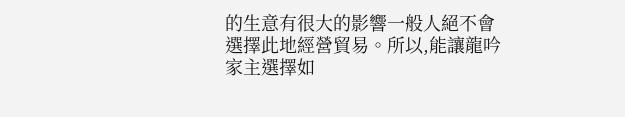的生意有很大的影響一般人絕不會選擇此地經營貿易。所以,能讓龍吟家主選擇如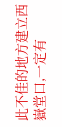此不佳的地方建立西嶽堂口,一定有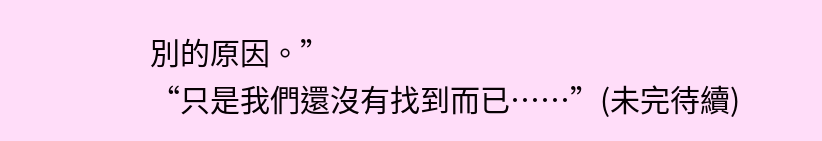別的原因。”
“只是我們還沒有找到而已……”(未完待續)